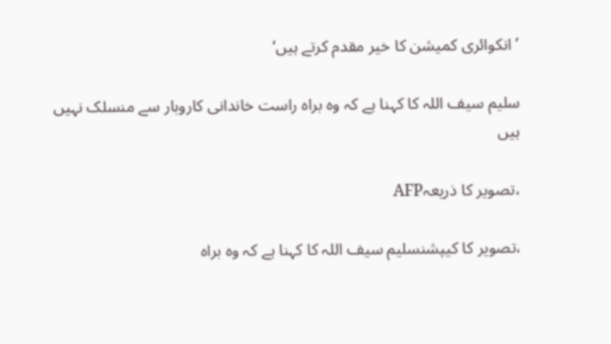’انکوائری کمیشن کا خیر مقدم کرتے ہیں‘

سلیم سیف اللہ کا کہنا ہے کہ وہ براہ راست خاندانی کاروبار سے منسلک نہیں ہیں

،تصویر کا ذریعہAFP

،تصویر کا کیپشنسلیم سیف اللہ کا کہنا ہے کہ وہ براہ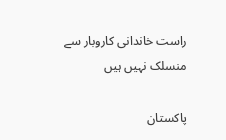راست خاندانی کاروبار سے منسلک نہیں ہیں

پاکستان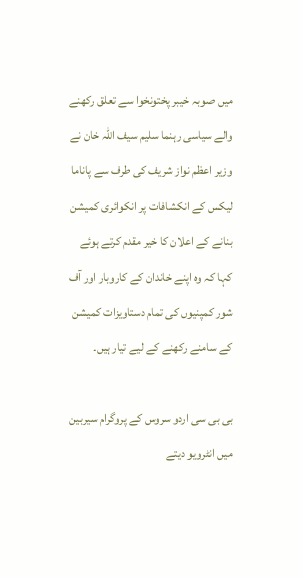میں صوبہ خیبر پختونخوا سے تعلق رکھنے والے سیاسی رہنما سلیم سیف اللہ خان نے وزیر اعظم نواز شریف کی طرف سے پاناما لیکس کے انکشافات پر انکوائری کمیشن بنانے کے اعلان کا خیر مقدم کرتے ہوئے کہا کہ وہ اپنے خاندان کے کاروبار اور آف شور کمپنیوں کی تمام دستاویزات کمیشن کے سامنے رکھنے کے لیے تیار ہیں۔

بی بی سی اردو سروس کے پروگرام سیربین میں انٹرویو دیتے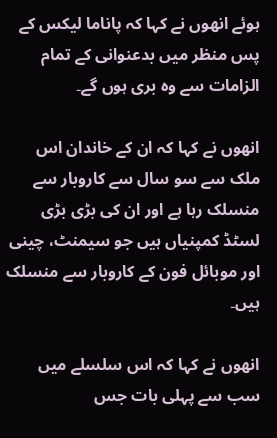ہوئے انھوں نے کہا کہ پاناما لیکس کے پس منظر میں بدعنوانی کے تمام الزامات سے وہ بری ہوں گے۔

انھوں نے کہا کہ ان کے خاندان اس ملک سے سو سال سے کاروبار سے منسلک رہا ہے اور ان کی بڑی بڑی لسٹڈ کمپنیاں ہیں جو سیمنٹ، چینی اور موبائل فون کے کاروبار سے منسلک ہیں۔

انھوں نے کہا کہ اس سلسلے میں سب سے پہلی بات جس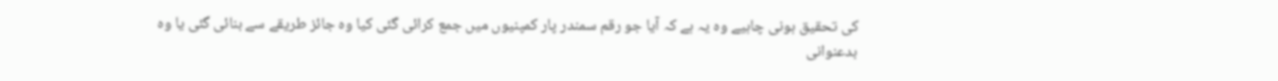کی تحقیق ہونی چاہیے وہ یہ ہے کہ آیا جو رقم سمندر پار کمپنیوں میں جمع کرائی گئی کیا وہ جائز طریقے سے بنائی گئی یا وہ بدعنوانی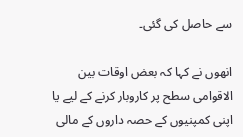سے حاصل کی گئی۔

انھوں نے کہا کہ بعض اوقات بین الاقوامی سطح پر کاروبار کرنے کے لیے یا اپنی کمپنیوں کے حصہ داروں کے مالی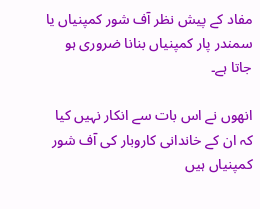مفاد کے پیش نظر آف شور کمپنیاں یا سمندر پار کمپنیاں بنانا ضروری ہو جاتا ہے۔

انھوں نے اس بات سے انکار نہیں کیا کہ ان کے خاندانی کاروبار کی آف شور کمپنیاں ہیں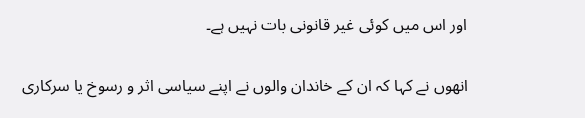اور اس میں کوئی غیر قانونی بات نہیں ہے۔

انھوں نے کہا کہ ان کے خاندان والوں نے اپنے سیاسی اثر و رسوخ یا سرکاری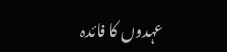عہدوں کا فائدہ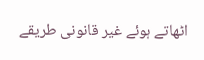اٹھاتے ہوئے غیر قانونی طریقے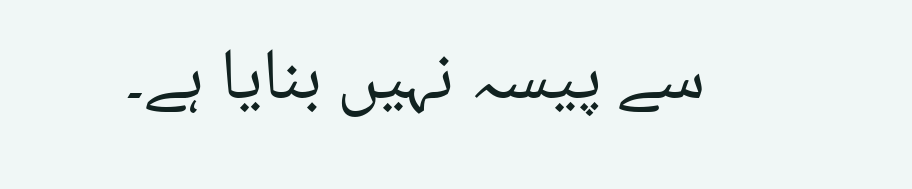سے پیسہ نہیں بنایا ہے۔